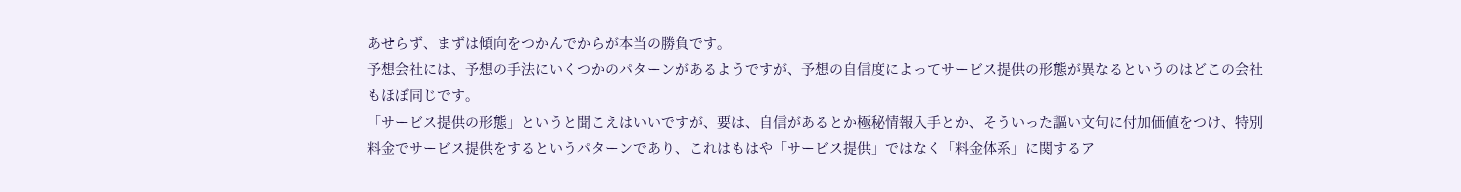あせらず、まずは傾向をつかんでからが本当の勝負です。
予想会社には、予想の手法にいくつかのパターンがあるようですが、予想の自信度によってサービス提供の形態が異なるというのはどこの会社もほぼ同じです。
「サービス提供の形態」というと聞こえはいいですが、要は、自信があるとか極秘情報入手とか、そういった謳い文句に付加価値をつけ、特別料金でサービス提供をするというパターンであり、これはもはや「サービス提供」ではなく「料金体系」に関するア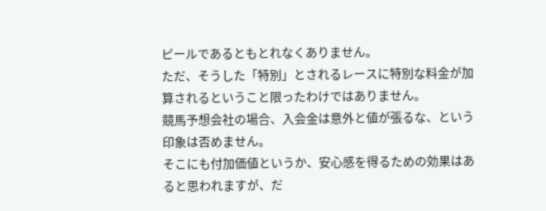ピールであるともとれなくありません。
ただ、そうした「特別」とされるレースに特別な料金が加算されるということ限ったわけではありません。
競馬予想会社の場合、入会金は意外と値が張るな、という印象は否めません。
そこにも付加価値というか、安心感を得るための効果はあると思われますが、だ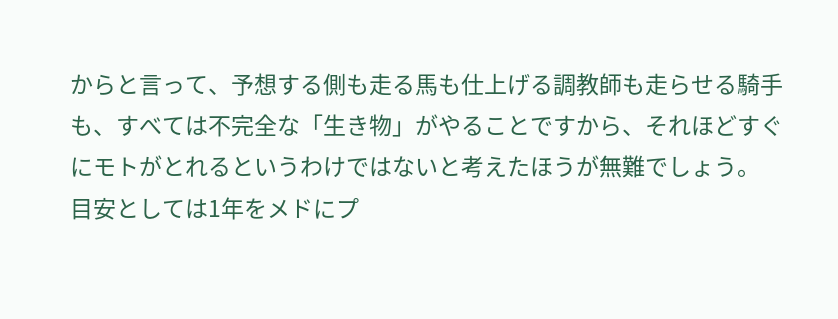からと言って、予想する側も走る馬も仕上げる調教師も走らせる騎手も、すべては不完全な「生き物」がやることですから、それほどすぐにモトがとれるというわけではないと考えたほうが無難でしょう。
目安としては1年をメドにプ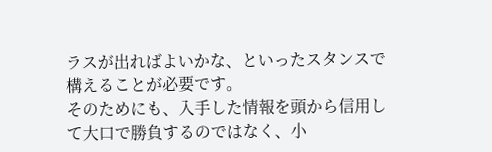ラスが出ればよいかな、といったスタンスで構えることが必要です。
そのためにも、入手した情報を頭から信用して大口で勝負するのではなく、小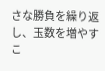さな勝負を繰り返し、玉数を増やすこ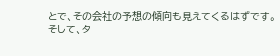とで、その会社の予想の傾向も見えてくるはずです。
そして、タ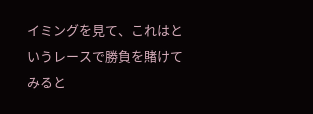イミングを見て、これはというレースで勝負を賭けてみると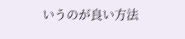いうのが良い方法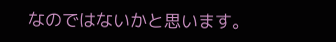なのではないかと思います。